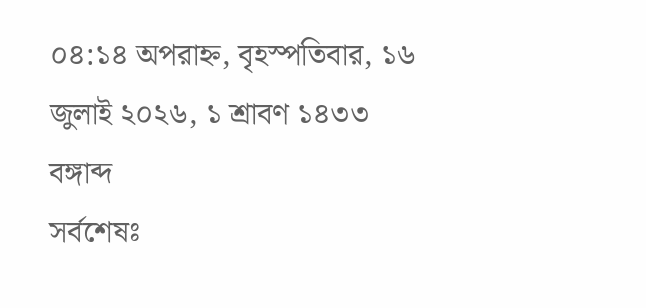০৪:১৪ অপরাহ্ন, বৃহস্পতিবার, ১৬ জুলাই ২০২৬, ১ শ্রাবণ ১৪৩৩ বঙ্গাব্দ
সর্বশেষঃ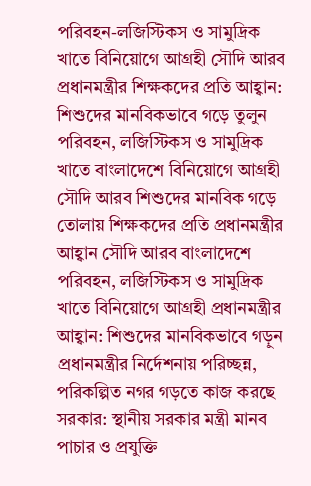পরিবহন-লজিস্টিকস ও সামুদ্রিক খাতে বিনিয়োগে আগ্রহী সৌদি আরব প্রধানমন্ত্রীর শিক্ষকদের প্রতি আহ্বান: শিশুদের মানবিকভাবে গড়ে তুলুন পরিবহন, লজিস্টিকস ও সামুদ্রিক খাতে বাংলাদেশে বিনিয়োগে আগ্রহী সৌদি আরব শিশুদের মানবিক গড়ে তোলায় শিক্ষকদের প্রতি প্রধানমন্ত্রীর আহ্বান সৌদি আরব বাংলাদেশে পরিবহন, লজিস্টিকস ও সামুদ্রিক খাতে বিনিয়োগে আগ্রহী প্রধানমন্ত্রীর আহ্বান: শিশুদের মানবিকভাবে গড়ুন প্রধানমন্ত্রীর নির্দেশনায় পরিচ্ছন্ন, পরিকল্পিত নগর গড়তে কাজ করছে সরকার: স্থানীয় সরকার মন্ত্রী মানব পাচার ও প্রযুক্তি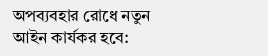অপব্যবহার রোধে নতুন আইন কার্যকর হবে: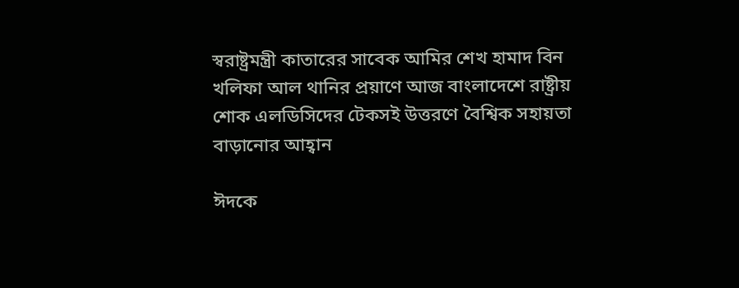স্বরাষ্ট্রমন্ত্রী কাতারের সাবেক আমির শেখ হামাদ বিন খলিফা আল থানির প্রয়াণে আজ বাংলাদেশে রাষ্ট্রীয় শোক এলডিসিদের টেকসই উত্তরণে বৈশ্বিক সহায়তা বাড়ানোর আহ্বান

ঈদকে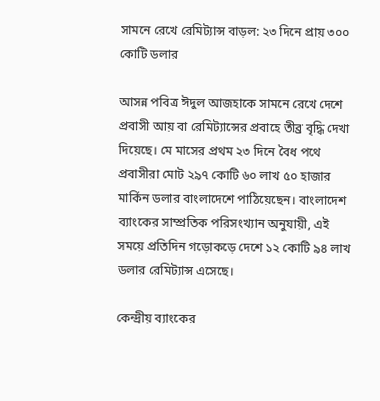সামনে রেখে রেমিট্যান্স বাড়ল: ২৩ দিনে প্রায় ৩০০ কোটি ডলার

আসন্ন পবিত্র ঈদুল আজহাকে সামনে রেখে দেশে প্রবাসী আয় বা রেমিট্যান্সের প্রবাহে তীব্র বৃদ্ধি দেখা দিয়েছে। মে মাসের প্রথম ২৩ দিনে বৈধ পথে প্রবাসীরা মোট ২৯৭ কোটি ৬০ লাখ ৫০ হাজার মার্কিন ডলার বাংলাদেশে পাঠিয়েছেন। বাংলাদেশ ব্যাংকের সাম্প্রতিক পরিসংখ্যান অনুযায়ী, এই সময়ে প্রতিদিন গড়োকড়ে দেশে ১২ কোটি ৯৪ লাখ ডলার রেমিট্যান্স এসেছে।

কেন্দ্রীয় ব্যাংকের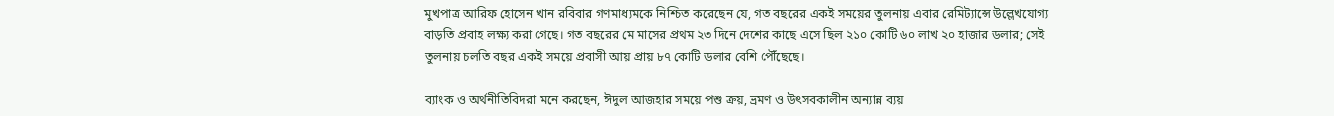মুখপাত্র আরিফ হোসেন খান রবিবার গণমাধ্যমকে নিশ্চিত করেছেন যে, গত বছরের একই সময়ের তুলনায় এবার রেমিট্যান্সে উল্লেখযোগ্য বাড়তি প্রবাহ লক্ষ্য করা গেছে। গত বছরের মে মাসের প্রথম ২৩ দিনে দেশের কাছে এসে ছিল ২১০ কোটি ৬০ লাখ ২০ হাজার ডলার; সেই তুলনায় চলতি বছর একই সময়ে প্রবাসী আয় প্রায় ৮৭ কোটি ডলার বেশি পৌঁছেছে।

ব্যাংক ও অর্থনীতিবিদরা মনে করছেন, ঈদুল আজহার সময়ে পশু ক্রয়, ভ্রমণ ও উৎসবকালীন অন্যান্ন ব্যয়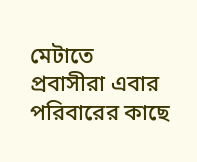মেটাতে প্রবাসীরা এবার পরিবারের কাছে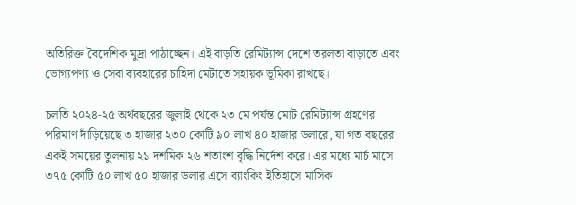অতিরিক্ত বৈদেশিক মুদ্রা পাঠাচ্ছেন। এই বাড়তি রেমিট্যান্স দেশে তরলতা বাড়াতে এবং ভোগ্যপণ্য ও সেবা ব্যবহারের চাহিদা মেটাতে সহায়ক ভূমিকা রাখছে।

চলতি ২০২৪-২৫ অর্থবছরের জুলাই থেকে ২৩ মে পর্যন্ত মোট রেমিট্যান্স গ্রহণের পরিমাণ দাঁড়িয়েছে ৩ হাজার ২৩০ কোটি ৯০ লাখ ৪০ হাজার ডলারে, যা গত বছরের একই সময়ের তুলনায় ২১ দশমিক ২৬ শতাংশ বৃদ্ধি নির্দেশ করে। এর মধ্যে মার্চ মাসে ৩৭৫ কোটি ৫০ লাখ ৫০ হাজার ডলার এসে ব্যাংকিং ইতিহাসে মাসিক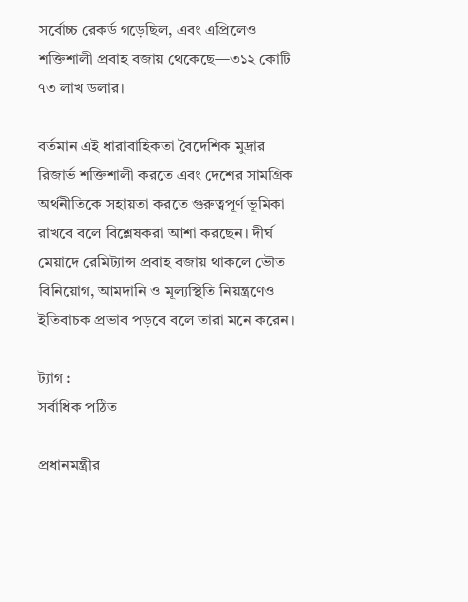সর্বোচ্চ রেকর্ড গড়েছিল, এবং এপ্রিলেও শক্তিশালী প্রবাহ বজায় থেকেছে—৩১২ কোটি ৭৩ লাখ ডলার।

বর্তমান এই ধারাবাহিকতা বৈদেশিক মুদ্রার রিজার্ভ শক্তিশালী করতে এবং দেশের সামগ্রিক অর্থনীতিকে সহায়তা করতে গুরুত্বপূর্ণ ভূমিকা রাখবে বলে বিশ্লেষকরা আশা করছেন। দীর্ঘ মেয়াদে রেমিট্যান্স প্রবাহ বজায় থাকলে ভৌত বিনিয়োগ, আমদানি ও মূল্যস্থিতি নিয়ন্ত্রণেও ইতিবাচক প্রভাব পড়বে বলে তারা মনে করেন।

ট্যাগ :
সর্বাধিক পঠিত

প্রধানমন্ত্রীর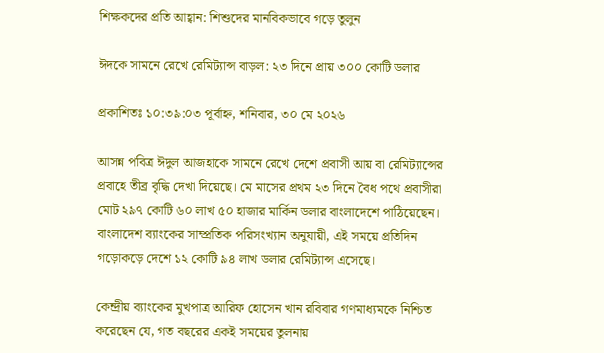শিক্ষকদের প্রতি আহ্বান: শিশুদের মানবিকভাবে গড়ে তুলুন

ঈদকে সামনে রেখে রেমিট্যান্স বাড়ল: ২৩ দিনে প্রায় ৩০০ কোটি ডলার

প্রকাশিতঃ ১০:৩৯:০৩ পূর্বাহ্ন, শনিবার, ৩০ মে ২০২৬

আসন্ন পবিত্র ঈদুল আজহাকে সামনে রেখে দেশে প্রবাসী আয় বা রেমিট্যান্সের প্রবাহে তীব্র বৃদ্ধি দেখা দিয়েছে। মে মাসের প্রথম ২৩ দিনে বৈধ পথে প্রবাসীরা মোট ২৯৭ কোটি ৬০ লাখ ৫০ হাজার মার্কিন ডলার বাংলাদেশে পাঠিয়েছেন। বাংলাদেশ ব্যাংকের সাম্প্রতিক পরিসংখ্যান অনুযায়ী, এই সময়ে প্রতিদিন গড়োকড়ে দেশে ১২ কোটি ৯৪ লাখ ডলার রেমিট্যান্স এসেছে।

কেন্দ্রীয় ব্যাংকের মুখপাত্র আরিফ হোসেন খান রবিবার গণমাধ্যমকে নিশ্চিত করেছেন যে, গত বছরের একই সময়ের তুলনায়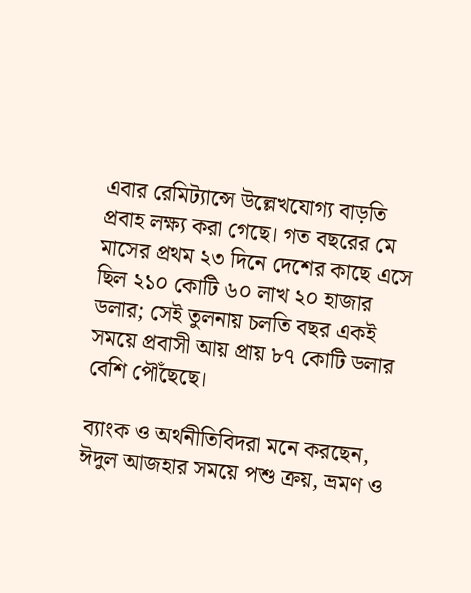এবার রেমিট্যান্সে উল্লেখযোগ্য বাড়তি প্রবাহ লক্ষ্য করা গেছে। গত বছরের মে মাসের প্রথম ২৩ দিনে দেশের কাছে এসে ছিল ২১০ কোটি ৬০ লাখ ২০ হাজার ডলার; সেই তুলনায় চলতি বছর একই সময়ে প্রবাসী আয় প্রায় ৮৭ কোটি ডলার বেশি পৌঁছেছে।

ব্যাংক ও অর্থনীতিবিদরা মনে করছেন, ঈদুল আজহার সময়ে পশু ক্রয়, ভ্রমণ ও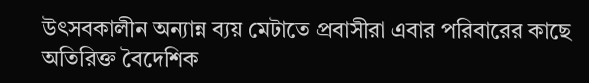উৎসবকালীন অন্যান্ন ব্যয় মেটাতে প্রবাসীরা এবার পরিবারের কাছে অতিরিক্ত বৈদেশিক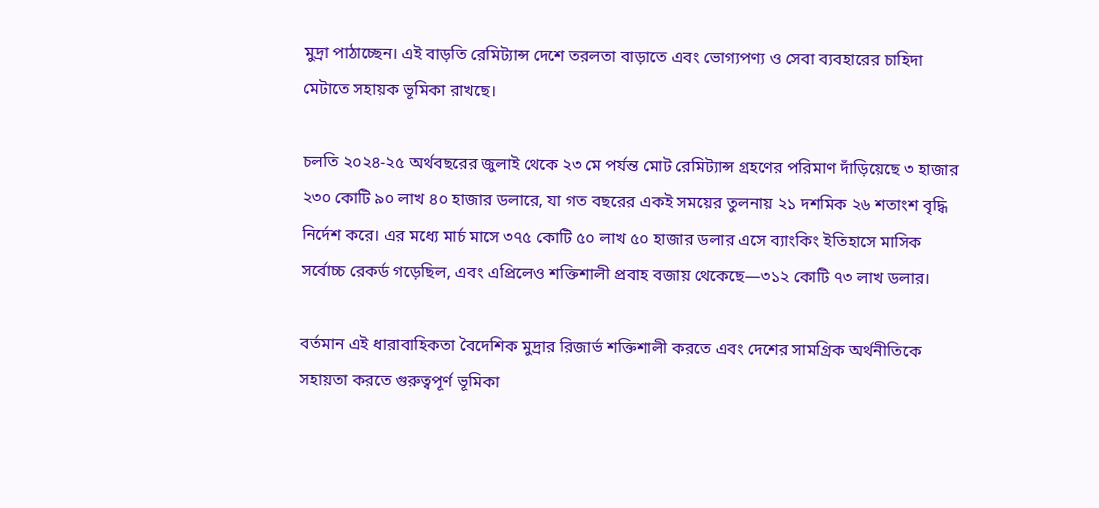মুদ্রা পাঠাচ্ছেন। এই বাড়তি রেমিট্যান্স দেশে তরলতা বাড়াতে এবং ভোগ্যপণ্য ও সেবা ব্যবহারের চাহিদা মেটাতে সহায়ক ভূমিকা রাখছে।

চলতি ২০২৪-২৫ অর্থবছরের জুলাই থেকে ২৩ মে পর্যন্ত মোট রেমিট্যান্স গ্রহণের পরিমাণ দাঁড়িয়েছে ৩ হাজার ২৩০ কোটি ৯০ লাখ ৪০ হাজার ডলারে, যা গত বছরের একই সময়ের তুলনায় ২১ দশমিক ২৬ শতাংশ বৃদ্ধি নির্দেশ করে। এর মধ্যে মার্চ মাসে ৩৭৫ কোটি ৫০ লাখ ৫০ হাজার ডলার এসে ব্যাংকিং ইতিহাসে মাসিক সর্বোচ্চ রেকর্ড গড়েছিল, এবং এপ্রিলেও শক্তিশালী প্রবাহ বজায় থেকেছে—৩১২ কোটি ৭৩ লাখ ডলার।

বর্তমান এই ধারাবাহিকতা বৈদেশিক মুদ্রার রিজার্ভ শক্তিশালী করতে এবং দেশের সামগ্রিক অর্থনীতিকে সহায়তা করতে গুরুত্বপূর্ণ ভূমিকা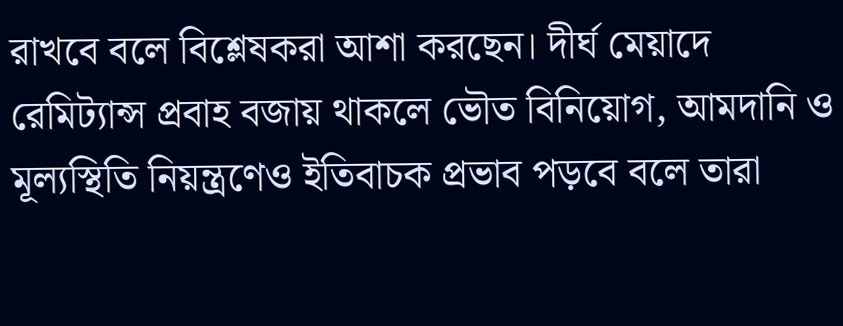রাখবে বলে বিশ্লেষকরা আশা করছেন। দীর্ঘ মেয়াদে রেমিট্যান্স প্রবাহ বজায় থাকলে ভৌত বিনিয়োগ, আমদানি ও মূল্যস্থিতি নিয়ন্ত্রণেও ইতিবাচক প্রভাব পড়বে বলে তারা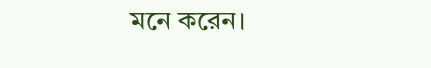মনে করেন।